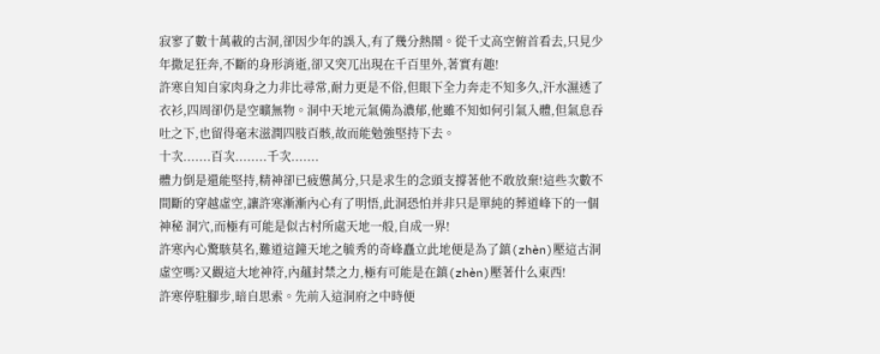寂寥了數十萬載的古洞,卻因少年的誤入,有了幾分熱鬧。從千丈高空俯首看去,只見少年撒足狂奔,不斷的身形消逝,卻又突兀出現在千百里外,著實有趣!
許寒自知自家肉身之力非比尋常,耐力更是不俗,但眼下全力奔走不知多久,汗水濕透了衣衫,四周卻仍是空曠無物。洞中天地元氣備為濃郁,他雖不知如何引氣入體,但氣息吞吐之下,也留得毫末滋潤四肢百骸,故而能勉強堅持下去。
十次.......百次........千次.......
體力倒是還能堅持,精神卻已疲憊萬分,只是求生的念頭支撐著他不敢放棄!這些次數不間斷的穿越虛空,讓許寒漸漸內心有了明悟,此洞恐怕并非只是單純的葬道峰下的一個神秘 洞穴,而極有可能是似古村所處天地一般,自成一界!
許寒內心驚駭莫名,難道這鐘天地之毓秀的奇峰矗立此地便是為了鎮(zhèn)壓這古洞虛空嗎?又觀這大地神符,內蘊封禁之力,極有可能是在鎮(zhèn)壓著什么東西!
許寒停駐腳步,暗自思索。先前入這洞府之中時便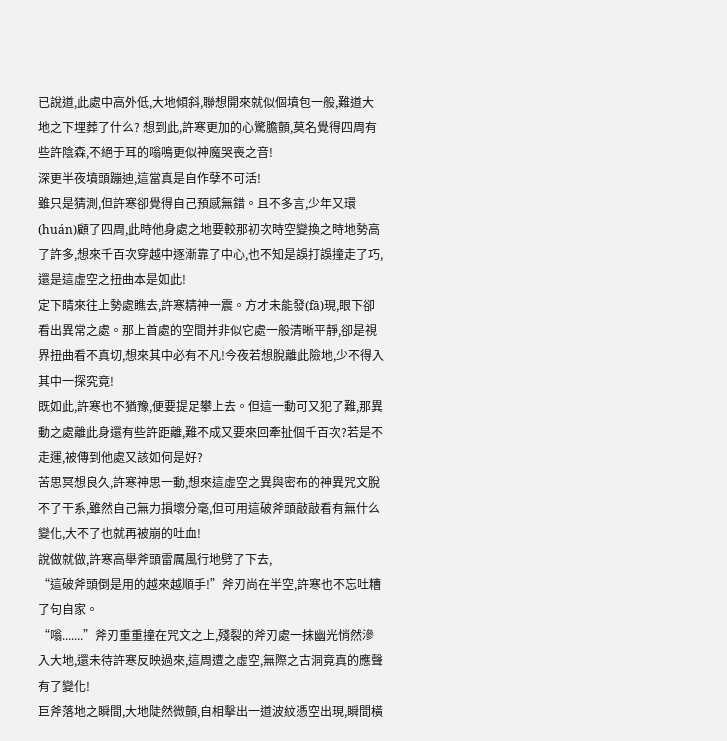已說道,此處中高外低,大地傾斜,聯想開來就似個墳包一般,難道大地之下埋葬了什么? 想到此,許寒更加的心驚膽顫,莫名覺得四周有些許陰森,不絕于耳的嗡鳴更似神魔哭喪之音!
深更半夜墳頭蹦迪,這當真是自作孽不可活!
雖只是猜測,但許寒卻覺得自己預感無錯。且不多言,少年又環(huán)顧了四周,此時他身處之地要較那初次時空變換之時地勢高了許多,想來千百次穿越中逐漸靠了中心,也不知是誤打誤撞走了巧,還是這虛空之扭曲本是如此!
定下睛來往上勢處瞧去,許寒精神一震。方才未能發(fā)現,眼下卻看出異常之處。那上首處的空間并非似它處一般清晰平靜,卻是視界扭曲看不真切,想來其中必有不凡!今夜若想脫離此險地,少不得入其中一探究竟!
既如此,許寒也不猶豫,便要提足攀上去。但這一動可又犯了難,那異動之處離此身還有些許距離,難不成又要來回牽扯個千百次?若是不走運,被傳到他處又該如何是好?
苦思冥想良久,許寒神思一動,想來這虛空之異與密布的神異咒文脫不了干系,雖然自己無力損壞分毫,但可用這破斧頭敲敲看有無什么變化,大不了也就再被崩的吐血!
說做就做,許寒高舉斧頭雷厲風行地劈了下去,
“這破斧頭倒是用的越來越順手!”斧刃尚在半空,許寒也不忘吐糟了句自家。
“嗡.......”斧刃重重撞在咒文之上,殘裂的斧刃處一抹幽光悄然滲入大地,還未待許寒反映過來,這周遭之虛空,無際之古洞竟真的應聲有了變化!
巨斧落地之瞬間,大地陡然微顫,自相擊出一道波紋憑空出現,瞬間橫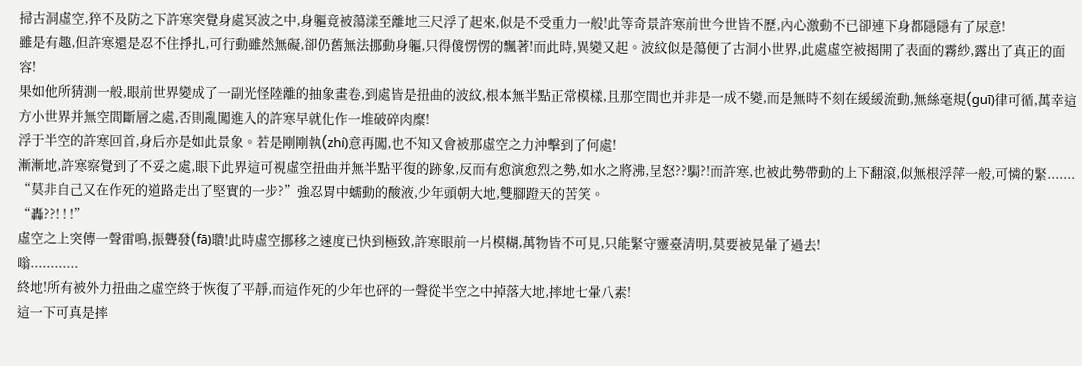掃古洞虛空,猝不及防之下許寒突覺身處冥波之中,身軀竟被蕩漾至離地三尺浮了起來,似是不受重力一般!此等奇景許寒前世今世皆不歷,內心激動不已卻連下身都隱隱有了尿意!
雖是有趣,但許寒還是忍不住掙扎,可行動雖然無礙,卻仍舊無法挪動身軀,只得傻愣愣的飄著!而此時,異變又起。波紋似是蕩便了古洞小世界,此處虛空被揭開了表面的霧紗,露出了真正的面容!
果如他所猜測一般,眼前世界變成了一副光怪陸離的抽象畫卷,到處皆是扭曲的波紋,根本無半點正常模樣,且那空間也并非是一成不變,而是無時不刻在緩緩流動,無絲毫規(guī)律可循,萬幸這方小世界并無空間斷層之處,否則亂闖進入的許寒早就化作一堆破碎肉糜!
浮于半空的許寒回首,身后亦是如此景象。若是剛剛執(zhí)意再闖,也不知又會被那虛空之力沖擊到了何處!
漸漸地,許寒察覺到了不妥之處,眼下此界這可視虛空扭曲并無半點平復的跡象,反而有愈演愈烈之勢,如水之將沸,呈怒??駶?!而許寒,也被此勢帶動的上下翻滾,似無根浮萍一般,可憐的緊.......
“莫非自己又在作死的道路走出了堅實的一步?”強忍胃中蠕動的酸液,少年頭朝大地,雙腳蹬天的苦笑。
“轟??! ! !”
虛空之上突傳一聲雷鳴,振聾發(fā)聵!此時虛空挪移之速度已快到極致,許寒眼前一片模糊,萬物皆不可見,只能緊守靈臺清明,莫要被晃暈了過去!
嗡............
終地!所有被外力扭曲之虛空終于恢復了平靜,而這作死的少年也砰的一聲從半空之中掉落大地,摔地七暈八素!
這一下可真是摔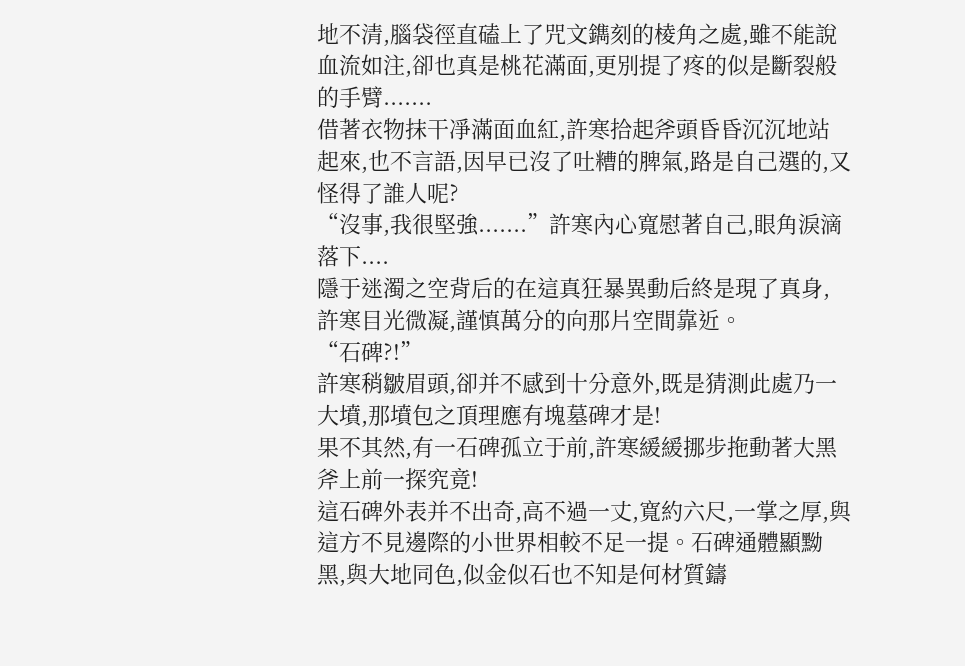地不清,腦袋徑直磕上了咒文鐫刻的棱角之處,雖不能說血流如注,卻也真是桃花滿面,更別提了疼的似是斷裂般的手臂.......
借著衣物抹干凈滿面血紅,許寒拾起斧頭昏昏沉沉地站起來,也不言語,因早已沒了吐糟的脾氣,路是自己選的,又怪得了誰人呢?
“沒事,我很堅強.......”許寒內心寬慰著自己,眼角淚滴落下....
隱于迷濁之空背后的在這真狂暴異動后終是現了真身,許寒目光微凝,謹慎萬分的向那片空間靠近。
“石碑?!”
許寒稍皺眉頭,卻并不感到十分意外,既是猜測此處乃一大墳,那墳包之頂理應有塊墓碑才是!
果不其然,有一石碑孤立于前,許寒緩緩挪步拖動著大黑斧上前一探究竟!
這石碑外表并不出奇,高不過一丈,寬約六尺,一掌之厚,與這方不見邊際的小世界相較不足一提。石碑通體顯黝黑,與大地同色,似金似石也不知是何材質鑄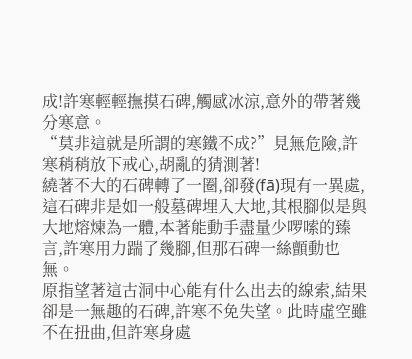成!許寒輕輕撫摸石碑,觸感冰涼,意外的帶著幾分寒意。
“莫非這就是所謂的寒鐵不成?”見無危險,許寒稍稍放下戒心,胡亂的猜測著!
繞著不大的石碑轉了一圈,卻發(fā)現有一異處,這石碑非是如一般墓碑埋入大地,其根腳似是與大地熔煉為一體,本著能動手盡量少啰嗦的臻言,許寒用力踹了幾腳,但那石碑一絲顫動也無。
原指望著這古洞中心能有什么出去的線索,結果卻是一無趣的石碑,許寒不免失望。此時虛空雖不在扭曲,但許寒身處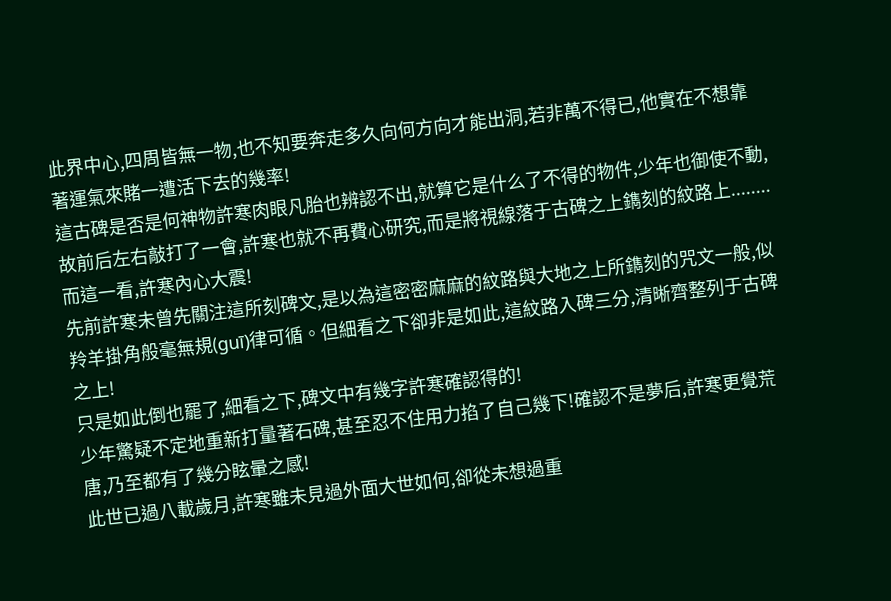此界中心,四周皆無一物,也不知要奔走多久向何方向才能出洞,若非萬不得已,他實在不想靠著運氣來賭一遭活下去的幾率!
這古碑是否是何神物許寒肉眼凡胎也辨認不出,就算它是什么了不得的物件,少年也御使不動,故前后左右敲打了一會,許寒也就不再費心研究,而是將視線落于古碑之上鐫刻的紋路上........
而這一看,許寒內心大震!
先前許寒未曾先關注這所刻碑文,是以為這密密麻麻的紋路與大地之上所鐫刻的咒文一般,似羚羊掛角般毫無規(guī)律可循。但細看之下卻非是如此,這紋路入碑三分,清晰齊整列于古碑之上!
只是如此倒也罷了,細看之下,碑文中有幾字許寒確認得的!
少年驚疑不定地重新打量著石碑,甚至忍不住用力掐了自己幾下!確認不是夢后,許寒更覺荒唐,乃至都有了幾分眩暈之感!
此世已過八載歲月,許寒雖未見過外面大世如何,卻從未想過重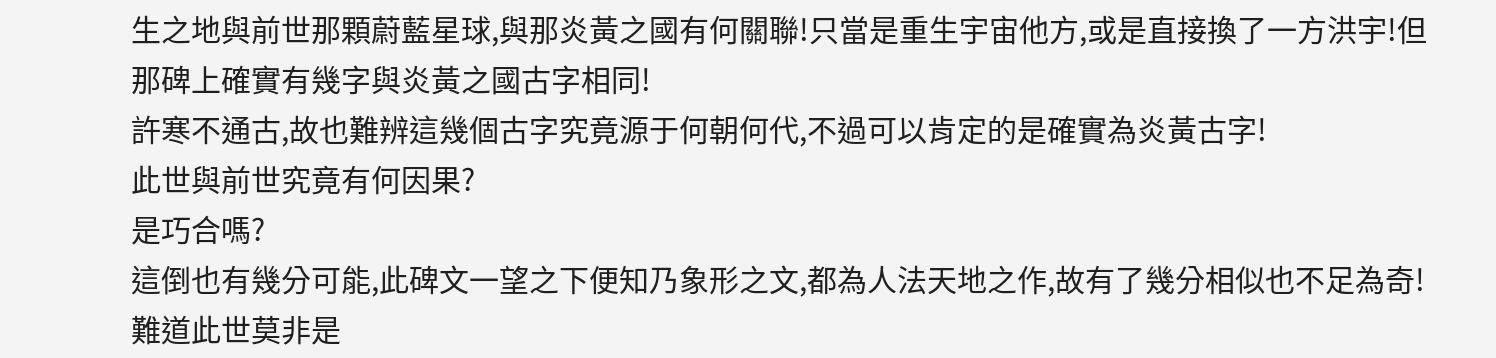生之地與前世那顆蔚藍星球,與那炎黃之國有何關聯!只當是重生宇宙他方,或是直接換了一方洪宇!但那碑上確實有幾字與炎黃之國古字相同!
許寒不通古,故也難辨這幾個古字究竟源于何朝何代,不過可以肯定的是確實為炎黃古字!
此世與前世究竟有何因果?
是巧合嗎?
這倒也有幾分可能,此碑文一望之下便知乃象形之文,都為人法天地之作,故有了幾分相似也不足為奇!
難道此世莫非是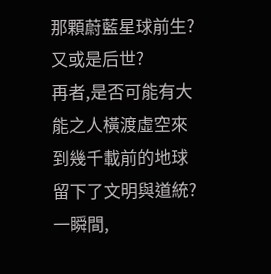那顆蔚藍星球前生?又或是后世?
再者,是否可能有大能之人橫渡虛空來到幾千載前的地球留下了文明與道統?一瞬間,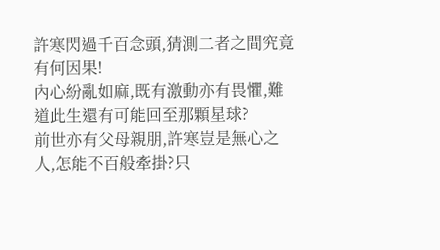許寒閃過千百念頭,猜測二者之間究竟有何因果!
內心紛亂如麻,既有激動亦有畏懼,難道此生還有可能回至那顆星球?
前世亦有父母親朋,許寒豈是無心之人,怎能不百般牽掛?只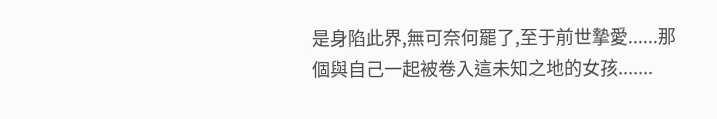是身陷此界,無可奈何罷了,至于前世摯愛......那個與自己一起被卷入這未知之地的女孩.......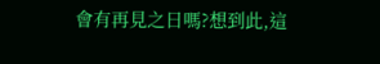會有再見之日嗎?想到此,這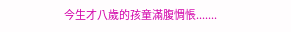今生才八歲的孩童滿腹惆悵.......